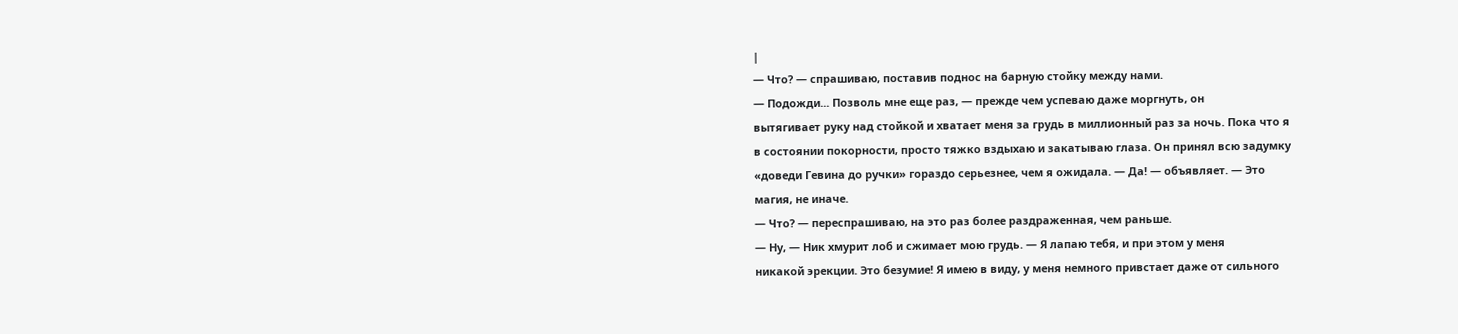|
— Что? — спрашиваю, поставив поднос на барную стойку между нами.
— Подожди... Позволь мне еще раз, — прежде чем успеваю даже моргнуть, он
вытягивает руку над стойкой и хватает меня за грудь в миллионный раз за ночь. Пока что я
в состоянии покорности, просто тяжко вздыхаю и закатываю глаза. Он принял всю задумку
«доведи Гевина до ручки» гораздо серьезнее, чем я ожидала. — Да! — объявляет. — Это
магия, не иначе.
— Что? — переспрашиваю, на это раз более раздраженная, чем раньше.
— Ну, — Ник хмурит лоб и сжимает мою грудь. — Я лапаю тебя, и при этом у меня
никакой эрекции. Это безумие! Я имею в виду, у меня немного привстает даже от сильного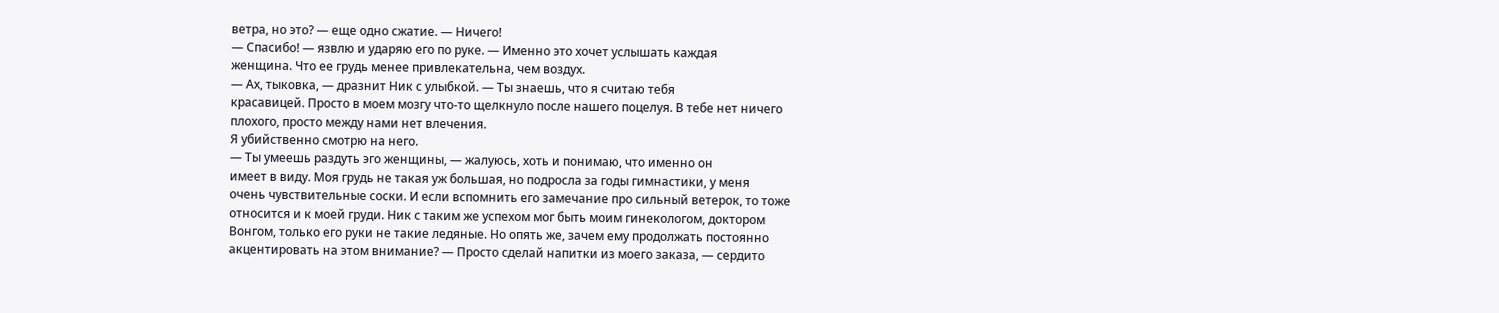ветра, но это? — еще одно сжатие. — Ничего!
— Спасибо! — язвлю и ударяю его по руке. — Именно это хочет услышать каждая
женщина. Что ее грудь менее привлекательна, чем воздух.
— Ах, тыковка, — дразнит Ник с улыбкой. — Ты знаешь, что я считаю тебя
красавицей. Просто в моем мозгу что-то щелкнуло после нашего поцелуя. В тебе нет ничего
плохого, просто между нами нет влечения.
Я убийственно смотрю на него.
— Ты умеешь раздуть эго женщины, — жалуюсь, хоть и понимаю, что именно он
имеет в виду. Моя грудь не такая уж большая, но подросла за годы гимнастики, у меня
очень чувствительные соски. И если вспомнить его замечание про сильный ветерок, то тоже
относится и к моей груди. Ник с таким же успехом мог быть моим гинекологом, доктором
Вонгом, только его руки не такие ледяные. Но опять же, зачем ему продолжать постоянно
акцентировать на этом внимание? — Просто сделай напитки из моего заказа, — сердито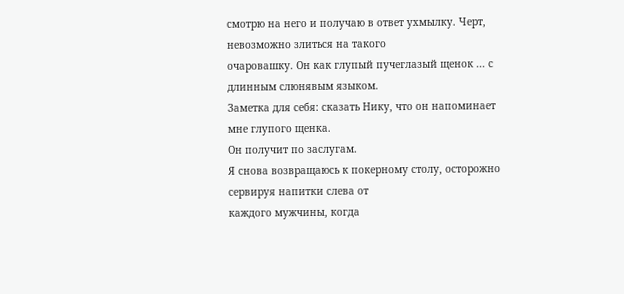смотрю на него и получаю в ответ ухмылку. Черт, невозможно злиться на такого
очаровашку. Он как глупый пучеглазый щенок ... с длинным слюнявым языком.
Заметка для себя: сказать Нику, что он напоминает мне глупого щенка.
Он получит по заслугам.
Я снова возвращаюсь к покерному столу, осторожно сервируя напитки слева от
каждого мужчины, когда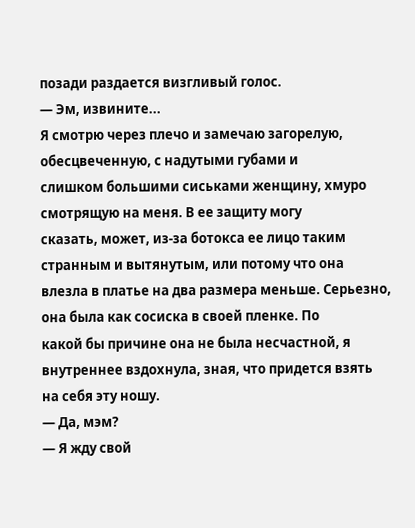позади раздается визгливый голос.
— Эм, извините...
Я смотрю через плечо и замечаю загорелую, обесцвеченную, с надутыми губами и
слишком большими сиськами женщину, хмуро смотрящую на меня. В ее защиту могу
сказать, может, из-за ботокса ее лицо таким странным и вытянутым, или потому что она
влезла в платье на два размера меньше. Серьезно, она была как сосиска в своей пленке. По
какой бы причине она не была несчастной, я внутреннее вздохнула, зная, что придется взять
на себя эту ношу.
— Да, мэм?
— Я жду свой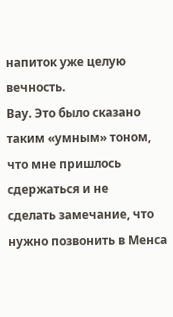напиток уже целую вечность.
Вау. Это было сказано таким «умным» тоном, что мне пришлось сдержаться и не
сделать замечание, что нужно позвонить в Менса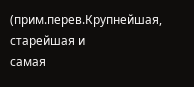(прим.перев.Крупнейшая, старейшая и
самая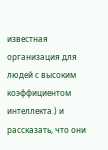известная организация для людей с высоким коэффициентом интеллекта.) и
рассказать, что они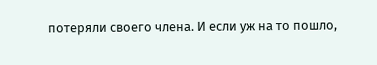потеряли своего члена. И если уж на то пошло,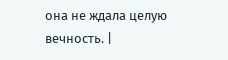она не ждала целую
вечность. |